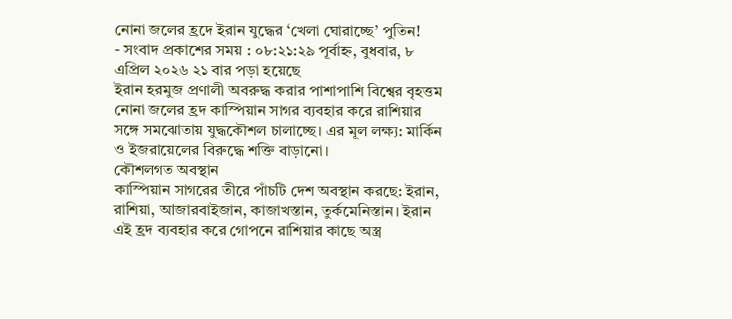নোনা জলের হ্রদে ইরান যুদ্ধের ‘খেলা ঘোরাচ্ছে’ পুতিন!
- সংবাদ প্রকাশের সময় : ০৮:২১:২৯ পূর্বাহ্ন, বুধবার, ৮ এপ্রিল ২০২৬ ২১ বার পড়া হয়েছে
ইরান হরমুজ প্রণালী অবরুদ্ধ করার পাশাপাশি বিশ্বের বৃহত্তম নোনা জলের হ্রদ কাস্পিয়ান সাগর ব্যবহার করে রাশিয়ার সঙ্গে সমঝোতায় যুদ্ধকৌশল চালাচ্ছে। এর মূল লক্ষ্য: মার্কিন ও ইজরায়েলের বিরুদ্ধে শক্তি বাড়ানো।
কৌশলগত অবস্থান
কাস্পিয়ান সাগরের তীরে পাঁচটি দেশ অবস্থান করছে: ইরান, রাশিয়া, আজারবাইজান, কাজাখস্তান, তুর্কমেনিস্তান। ইরান এই হ্রদ ব্যবহার করে গোপনে রাশিয়ার কাছে অস্ত্র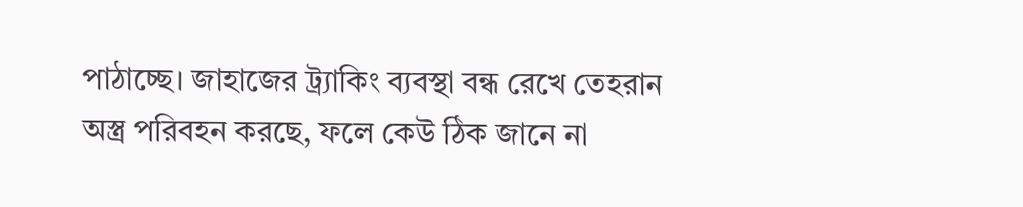পাঠাচ্ছে। জাহাজের ট্র্যাকিং ব্যবস্থা বন্ধ রেখে তেহরান অস্ত্র পরিবহন করছে, ফলে কেউ ঠিক জানে না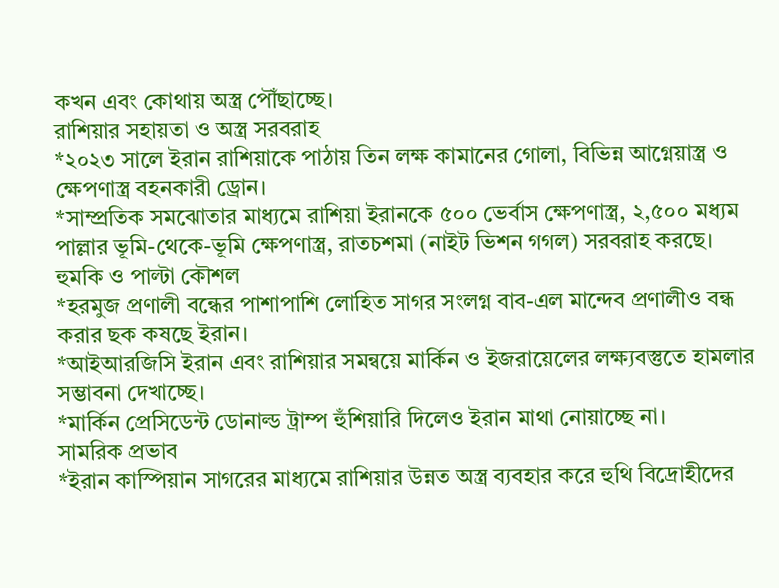কখন এবং কোথায় অস্ত্র পৌঁছাচ্ছে।
রাশিয়ার সহায়তা ও অস্ত্র সরবরাহ
*২০২৩ সালে ইরান রাশিয়াকে পাঠায় তিন লক্ষ কামানের গোলা, বিভিন্ন আগ্নেয়াস্ত্র ও ক্ষেপণাস্ত্র বহনকারী ড্রোন।
*সাম্প্রতিক সমঝোতার মাধ্যমে রাশিয়া ইরানকে ৫০০ ভের্বাস ক্ষেপণাস্ত্র, ২,৫০০ মধ্যম পাল্লার ভূমি-থেকে-ভূমি ক্ষেপণাস্ত্র, রাতচশমা (নাইট ভিশন গগল) সরবরাহ করছে।
হুমকি ও পাল্টা কৌশল
*হরমুজ প্রণালী বন্ধের পাশাপাশি লোহিত সাগর সংলগ্ন বাব-এল মান্দেব প্রণালীও বন্ধ করার ছক কষছে ইরান।
*আইআরজিসি ইরান এবং রাশিয়ার সমন্বয়ে মার্কিন ও ইজরায়েলের লক্ষ্যবস্তুতে হামলার সম্ভাবনা দেখাচ্ছে।
*মার্কিন প্রেসিডেন্ট ডোনাল্ড ট্রাম্প হুঁশিয়ারি দিলেও ইরান মাথা নোয়াচ্ছে না।
সামরিক প্রভাব
*ইরান কাস্পিয়ান সাগরের মাধ্যমে রাশিয়ার উন্নত অস্ত্র ব্যবহার করে হুথি বিদ্রোহীদের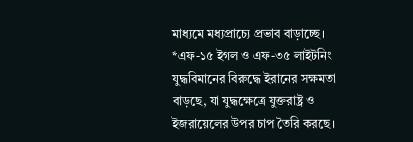মাধ্যমে মধ্যপ্রাচ্যে প্রভাব বাড়াচ্ছে।
*এফ-১৫ ইগল ও এফ-৩৫ লাইটনিং যুদ্ধবিমানের বিরুদ্ধে ইরানের সক্ষমতা বাড়ছে, যা যুদ্ধক্ষেত্রে যুক্তরাষ্ট্র ও ইজরায়েলের উপর চাপ তৈরি করছে।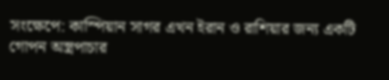সংক্ষেপে: কাস্পিয়ান সাগর এখন ইরান ও রাশিয়ার জন্য একটি গোপন অস্ত্রপাচার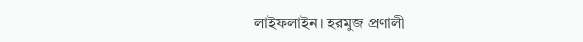লাইফলাইন। হরমুজ প্রণালী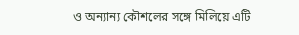ও অন্যান্য কৌশলের সঙ্গে মিলিয়ে এটি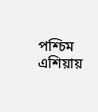পশ্চিম এশিয়ায়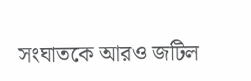সংঘাতকে আরও জটিল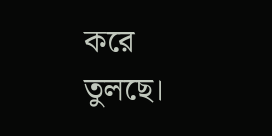করে তুলছে।